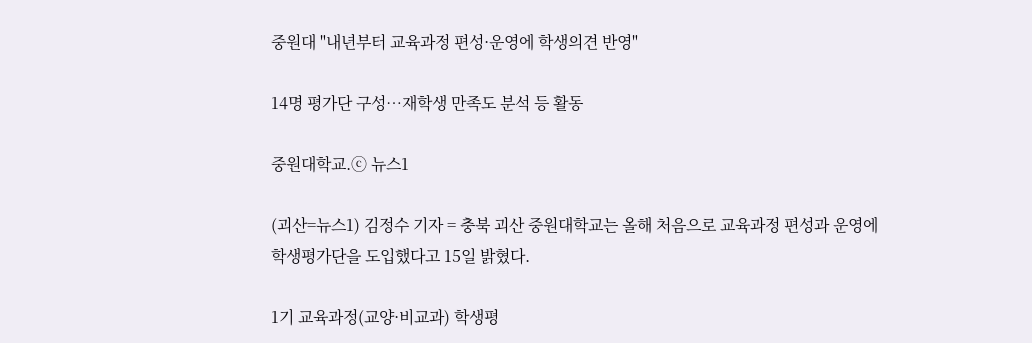중원대 "내년부터 교육과정 편성·운영에 학생의견 반영"

14명 평가단 구성…재학생 만족도 분석 등 활동

중원대학교.ⓒ 뉴스1

(괴산=뉴스1) 김정수 기자 = 충북 괴산 중원대학교는 올해 처음으로 교육과정 편성과 운영에 학생평가단을 도입했다고 15일 밝혔다.

1기 교육과정(교양·비교과) 학생평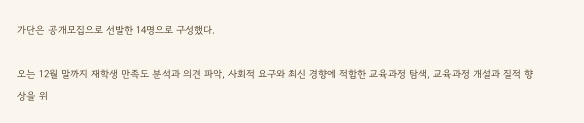가단은 공개모집으로 선발한 14명으로 구성했다.

오는 12월 말까지 재학생 만족도 분석과 의견 파악, 사회적 요구와 최신 경향에 적합한 교육과정 탐색, 교육과정 개설과 질적 향상을 위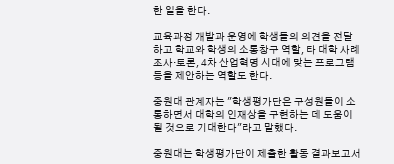한 일을 한다.

교육과정 개발과 운영에 학생들의 의견을 전달하고 학교와 학생의 소통창구 역할, 타 대학 사례 조사·토론, 4차 산업혁명 시대에 맞는 프로그램 등을 제안하는 역할도 한다.

중원대 관계자는 "학생평가단은 구성원들이 소통하면서 대학의 인재상을 구현하는 데 도움이 될 것으로 기대한다"라고 말했다.

중원대는 학생평가단이 제출한 활동 결과보고서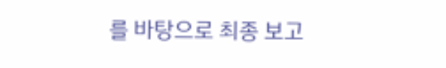를 바탕으로 최종 보고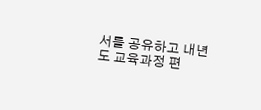서를 공유하고 내년도 교육과정 편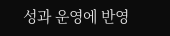성과 운영에 반영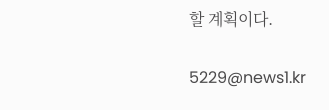할 계획이다.

5229@news1.kr